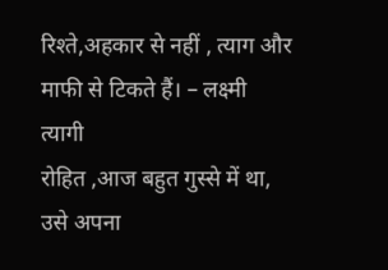रिश्ते,अहकार से नहीं , त्याग और माफी से टिकते हैं। – लक्ष्मी त्यागी
रोहित ,आज बहुत गुस्से में था, उसे अपना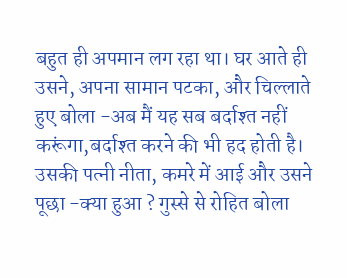बहुत ही अपमान लग रहा था। घर आते ही उसने, अपना सामान पटका, और चिल्लाते हुए बोला -अब मैं यह सब बर्दाश्त नहीं करूंगा,बर्दाश्त करने की भी हद होती है। उसकी पत्नी नीता, कमरे में आई और उसने पूछा -क्या हुआ ? गुस्से से रोहित बोला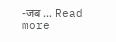-जब … Read more